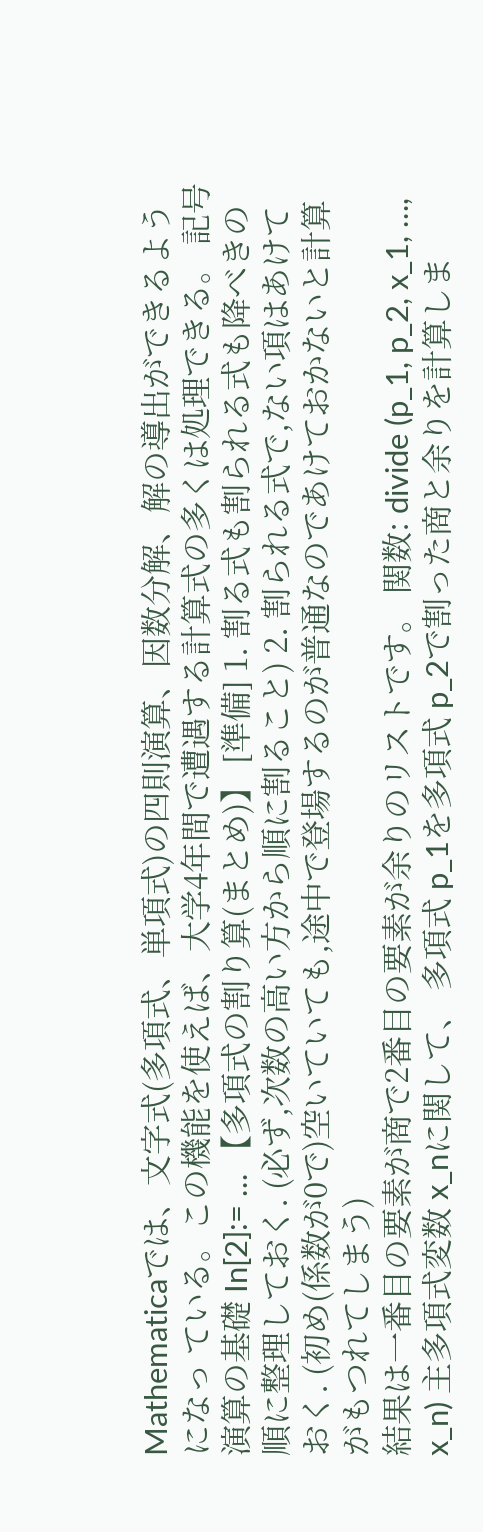Mathematicaでは、文字式(多項式、単項式)の四則演算、因数分解、解の導出ができるようになっ ている。この機能を使えば、大学4年間で遭遇する計算式の多くは処理できる。 記号演算の基礎 In[2]:= … 【多項式の割り算(まとめ)】 [準備] 1. 割る式も割られる式も降べきの順に整理しておく. (必ず,次数の高い方から順に割ること) 2. 割られる式で,ない項はあけておく. (初め(係数が0で)空いていても,途中で登場するのが普通なのであけておかないと計算がもつれてしまう)
結果は一番目の要素が商で2番目の要素が余りのリストです。 関数: divide (p_1, p_2, x_1, …, x_n) 主多項式変数 x_nに関して、 多項式 p_1を多項式 p_2で割った商と余りを計算しま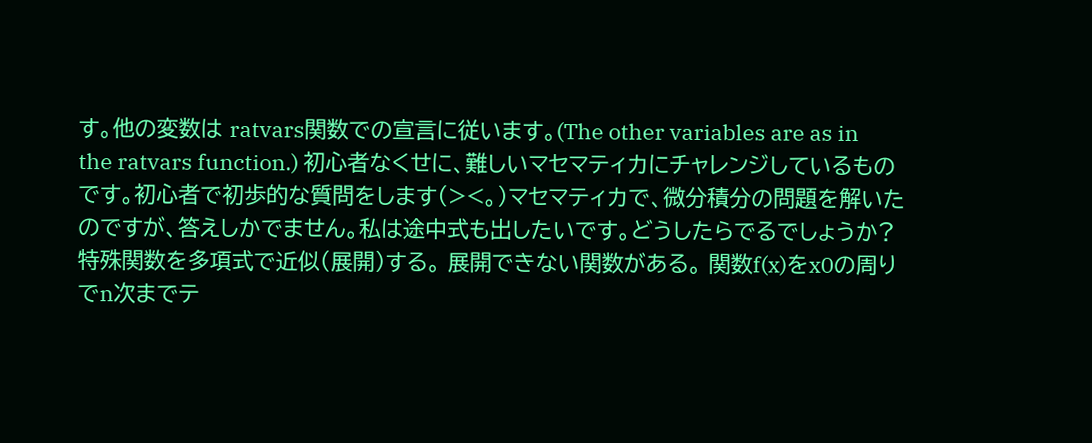す。他の変数は ratvars関数での宣言に従います。(The other variables are as in the ratvars function.) 初心者なくせに、難しいマセマティカにチャレンジしているものです。初心者で初歩的な質問をします(><。)マセマティカで、微分積分の問題を解いたのですが、答えしかでません。私は途中式も出したいです。どうしたらでるでしょうか? 特殊関数を多項式で近似(展開)する。 展開できない関数がある。 関数f(x)をx0の周りでn次までテ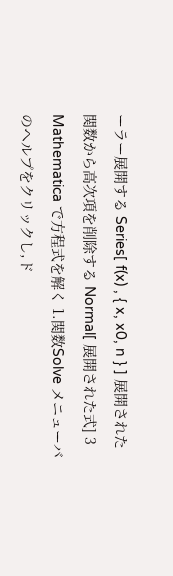ーラー展開する Series[ f(x) , { x, x0, n } ] 展開された関数から高次項を削除する Normal[ 展開された式] 3 Mathematica で方程式を解く 1.関数Solve メニューバのヘルプをクリックし,ド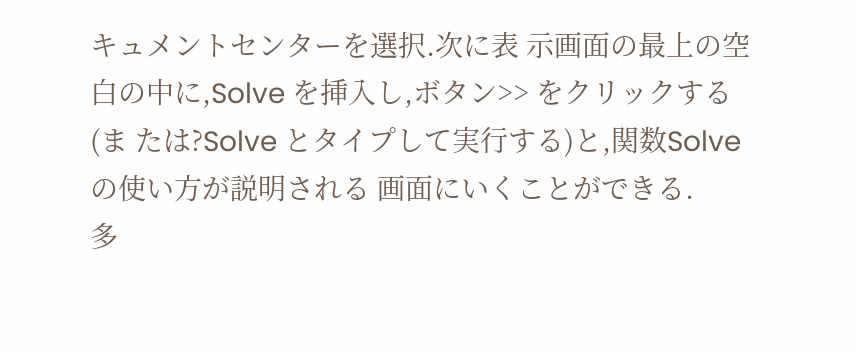キュメントセンターを選択.次に表 示画面の最上の空白の中に,Solve を挿入し,ボタン>> をクリックする(ま たは?Solve とタイプして実行する)と,関数Solve の使い方が説明される 画面にいくことができる.
多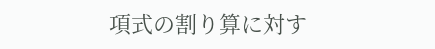項式の割り算に対す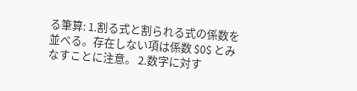る筆算: 1.割る式と割られる式の係数を並べる。存在しない項は係数 $0$ とみなすことに注意。 2.数字に対す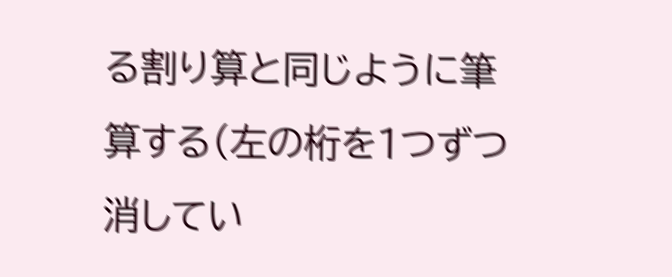る割り算と同じように筆算する(左の桁を1つずつ消してい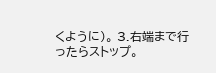くように)。 3.右端まで行ったらストップ。